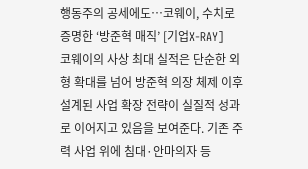행동주의 공세에도…코웨이, 수치로 증명한 ‘방준혁 매직’ [기업X-RAY]
코웨이의 사상 최대 실적은 단순한 외형 확대를 넘어 방준혁 의장 체제 이후 설계된 사업 확장 전략이 실질적 성과로 이어지고 있음을 보여준다. 기존 주력 사업 위에 침대·안마의자 등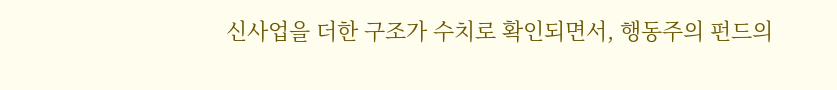신사업을 더한 구조가 수치로 확인되면서, 행동주의 펀드의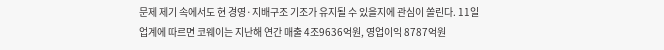문제 제기 속에서도 현 경영·지배구조 기조가 유지될 수 있을지에 관심이 쏠린다. 11일 업계에 따르면 코웨이는 지난해 연간 매출 4조9636억원, 영업이익 8787억원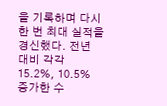을 기록하며 다시 한 번 최대 실적을 경신했다. 전년 대비 각각 15.2%, 10.5% 증가한 수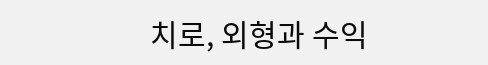치로, 외형과 수익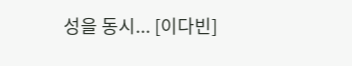성을 동시... [이다빈]